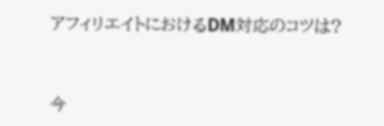アフィリエイトにおけるDM対応のコツは?


今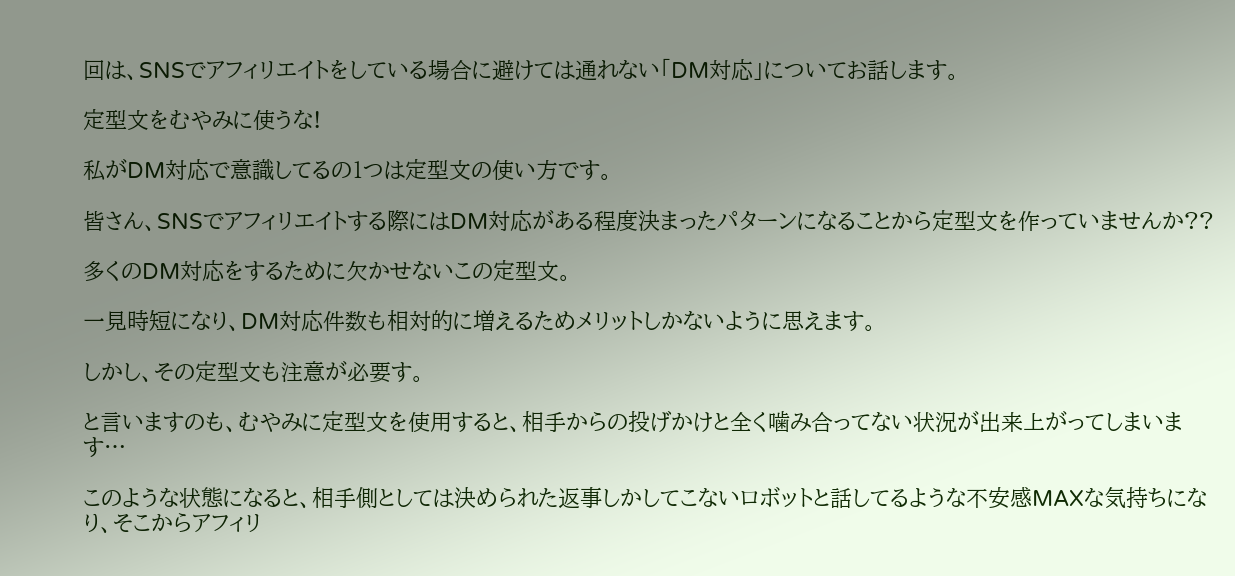回は、SNSでアフィリエイトをしている場合に避けては通れない「DM対応」についてお話します。

定型文をむやみに使うな!

私がDM対応で意識してるの1つは定型文の使い方です。

皆さん、SNSでアフィリエイトする際にはDM対応がある程度決まったパターンになることから定型文を作っていませんか??

多くのDM対応をするために欠かせないこの定型文。

一見時短になり、DM対応件数も相対的に増えるためメリットしかないように思えます。

しかし、その定型文も注意が必要す。

と言いますのも、むやみに定型文を使用すると、相手からの投げかけと全く噛み合ってない状況が出来上がってしまいます…

このような状態になると、相手側としては決められた返事しかしてこないロボットと話してるような不安感MAXな気持ちになり、そこからアフィリ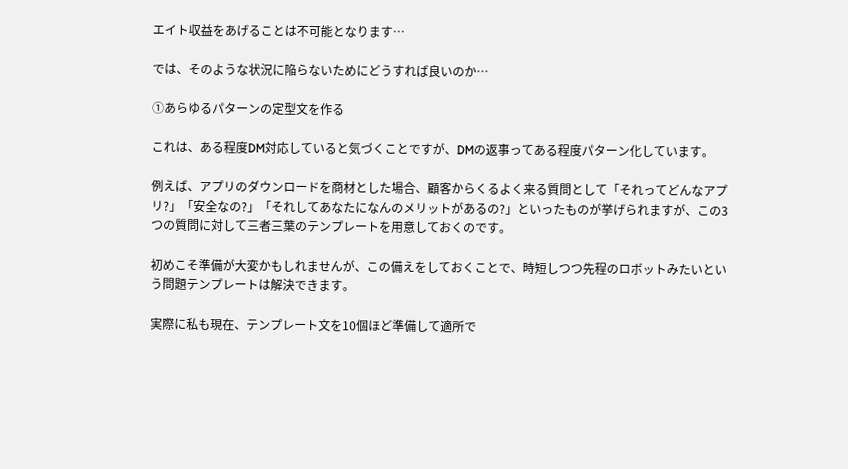エイト収益をあげることは不可能となります…

では、そのような状況に陥らないためにどうすれば良いのか…

①あらゆるパターンの定型文を作る

これは、ある程度DM対応していると気づくことですが、DMの返事ってある程度パターン化しています。

例えば、アプリのダウンロードを商材とした場合、顧客からくるよく来る質問として「それってどんなアプリ?」「安全なの?」「それしてあなたになんのメリットがあるの?」といったものが挙げられますが、この3つの質問に対して三者三葉のテンプレートを用意しておくのです。

初めこそ準備が大変かもしれませんが、この備えをしておくことで、時短しつつ先程のロボットみたいという問題テンプレートは解決できます。

実際に私も現在、テンプレート文を10個ほど準備して適所で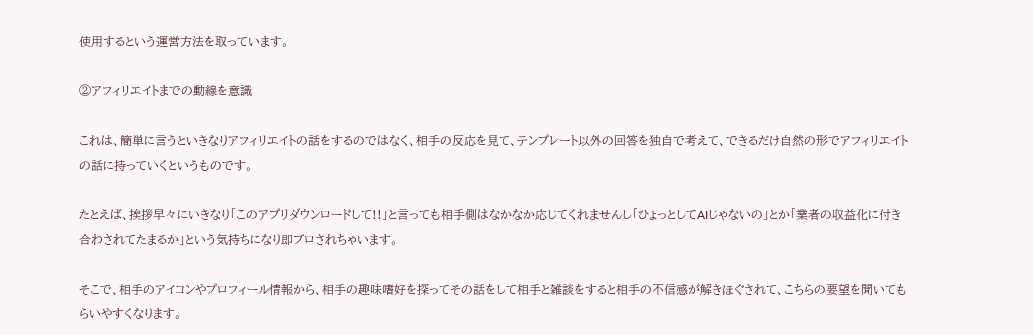使用するという運営方法を取っています。

②アフィリエイトまでの動線を意識

これは、簡単に言うといきなりアフィリエイトの話をするのではなく、相手の反応を見て、テンプレート以外の回答を独自で考えて、できるだけ自然の形でアフィリエイトの話に持っていくというものです。

たとえば、挨拶早々にいきなり「このアプリダウンロードして!!」と言っても相手側はなかなか応じてくれませんし「ひょっとしてAIじゃないの」とか「業者の収益化に付き合わされてたまるか」という気持ちになり即ブロされちゃいます。

そこで、相手のアイコンやプロフィール情報から、相手の趣味嗜好を探ってその話をして相手と雑談をすると相手の不信感が解きほぐされて、こちらの要望を聞いてもらいやすくなります。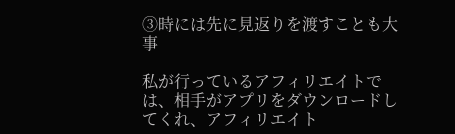③時には先に見返りを渡すことも大事

私が行っているアフィリエイトでは、相手がアプリをダウンロードしてくれ、アフィリエイト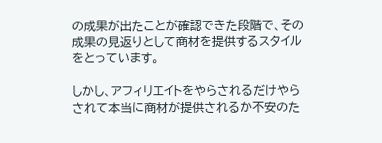の成果が出たことが確認できた段階で、その成果の見返りとして商材を提供するスタイルをとっています。

しかし、アフィリエイトをやらされるだけやらされて本当に商材が提供されるか不安のた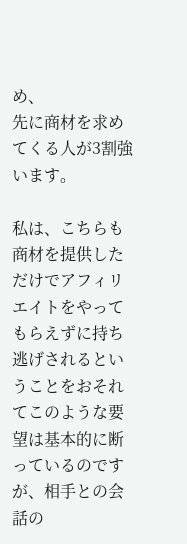め、
先に商材を求めてくる人が3割強います。

私は、こちらも商材を提供しただけでアフィリエイトをやってもらえずに持ち逃げされるということをおそれてこのような要望は基本的に断っているのですが、相手との会話の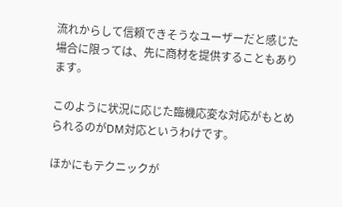流れからして信頼できそうなユーザーだと感じた場合に限っては、先に商材を提供することもあります。

このように状況に応じた臨機応変な対応がもとめられるのがDM対応というわけです。

ほかにもテクニックが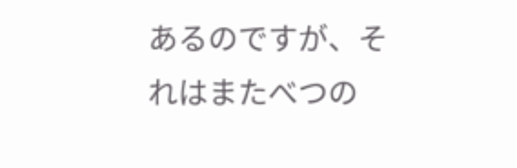あるのですが、それはまたべつの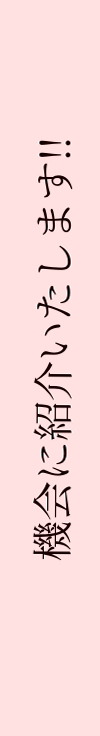機会に紹介いたします!!